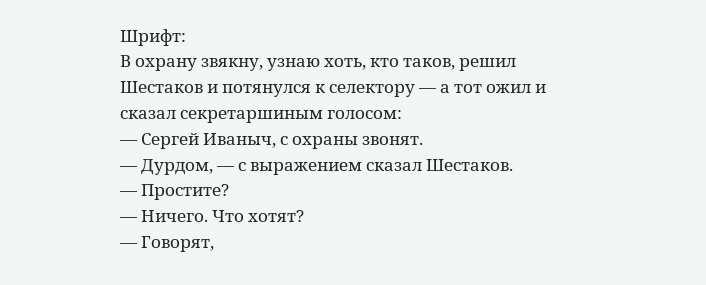Шрифт:
В охрану звякну, узнаю хоть, кто таков, решил Шестаков и потянулся к селектору — а тот ожил и сказал секретаршиным голосом:
— Сергей Иваныч, с охраны звонят.
— Дурдом, — с выражением сказал Шестаков.
— Простите?
— Ничего. Что хотят?
— Говорят,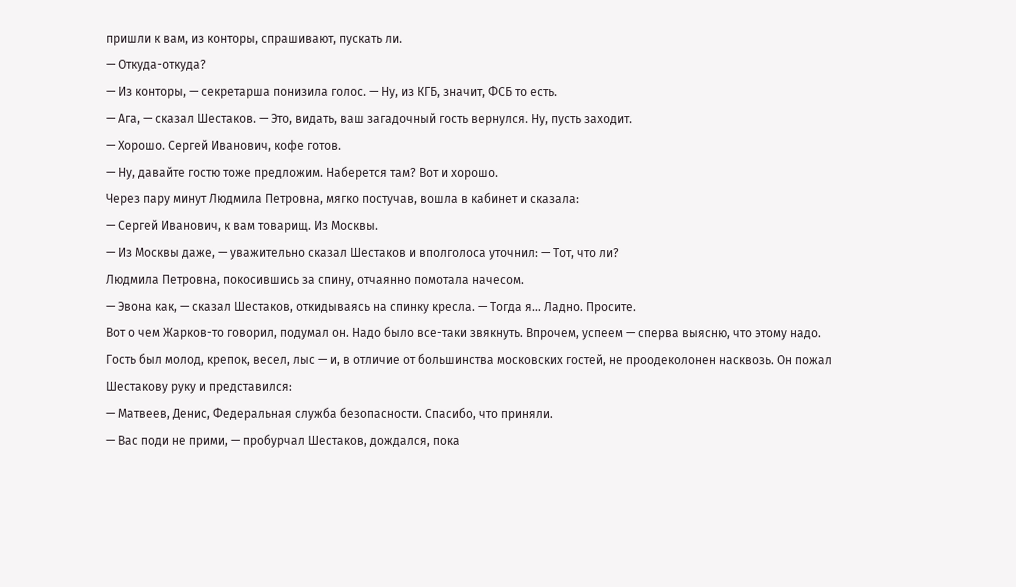пришли к вам, из конторы, спрашивают, пускать ли.
— Откуда-откуда?
— Из конторы, — секретарша понизила голос. — Ну, из КГБ, значит, ФСБ то есть.
— Ага, — сказал Шестаков. — Это, видать, ваш загадочный гость вернулся. Ну, пусть заходит.
— Хорошо. Сергей Иванович, кофе готов.
— Ну, давайте гостю тоже предложим. Наберется там? Вот и хорошо.
Через пару минут Людмила Петровна, мягко постучав, вошла в кабинет и сказала:
— Сергей Иванович, к вам товарищ. Из Москвы.
— Из Москвы даже, — уважительно сказал Шестаков и вполголоса уточнил: — Тот, что ли?
Людмила Петровна, покосившись за спину, отчаянно помотала начесом.
— Эвона как, — сказал Шестаков, откидываясь на спинку кресла. — Тогда я… Ладно. Просите.
Вот о чем Жарков-то говорил, подумал он. Надо было все-таки звякнуть. Впрочем, успеем — сперва выясню, что этому надо.
Гость был молод, крепок, весел, лыс — и, в отличие от большинства московских гостей, не проодеколонен насквозь. Он пожал Шестакову руку и представился:
— Матвеев, Денис, Федеральная служба безопасности. Спасибо, что приняли.
— Вас поди не прими, — пробурчал Шестаков, дождался, пока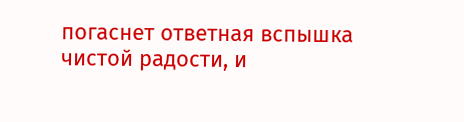погаснет ответная вспышка чистой радости, и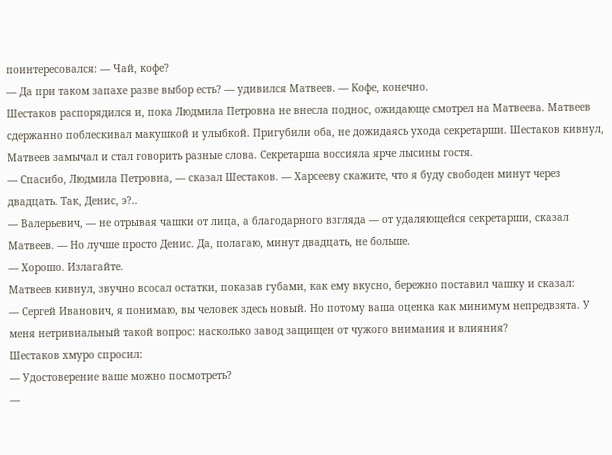поинтересовался: — Чай, кофе?
— Да при таком запахе разве выбор есть? — удивился Матвеев. — Кофе, конечно.
Шестаков распорядился и, пока Людмила Петровна не внесла поднос, ожидающе смотрел на Матвеева. Матвеев сдержанно поблескивал макушкой и улыбкой. Пригубили оба, не дожидаясь ухода секретарши. Шестаков кивнул, Матвеев замычал и стал говорить разные слова. Секретарша воссияла ярче лысины гостя.
— Спасибо, Людмила Петровна, — сказал Шестаков. — Харсееву скажите, что я буду свободен минут через двадцать. Так, Денис, э?..
— Валерьевич, — не отрывая чашки от лица, а благодарного взгляда — от удаляющейся секретарши, сказал Матвеев. — Но лучше просто Денис. Да, полагаю, минут двадцать, не больше.
— Хорошо. Излагайте.
Матвеев кивнул, звучно всосал остатки, показав губами, как ему вкусно, бережно поставил чашку и сказал:
— Сергей Иванович, я понимаю, вы человек здесь новый. Но потому ваша оценка как минимум непредвзята. У меня нетривиальный такой вопрос: насколько завод защищен от чужого внимания и влияния?
Шестаков хмуро спросил:
— Удостоверение ваше можно посмотреть?
—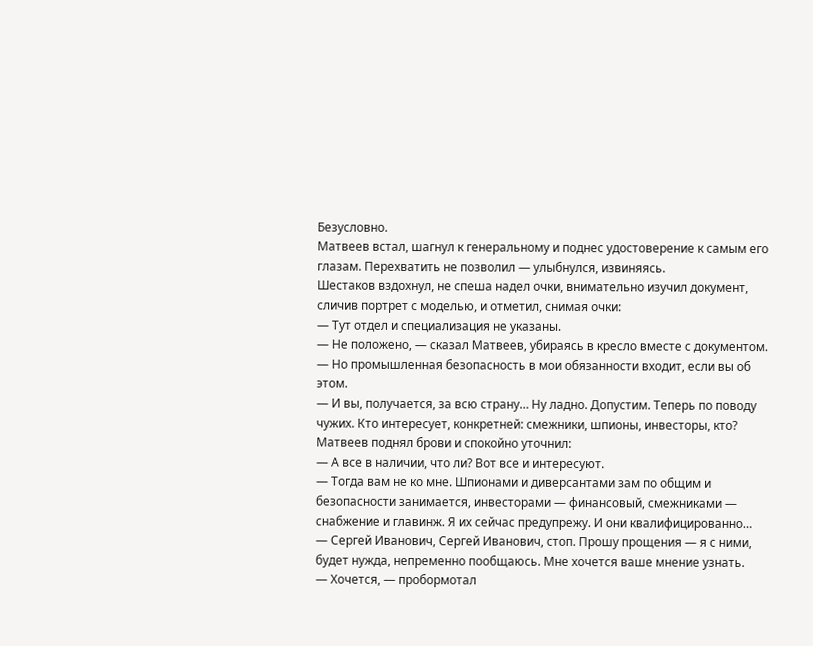Безусловно.
Матвеев встал, шагнул к генеральному и поднес удостоверение к самым его глазам. Перехватить не позволил — улыбнулся, извиняясь.
Шестаков вздохнул, не спеша надел очки, внимательно изучил документ, сличив портрет с моделью, и отметил, снимая очки:
— Тут отдел и специализация не указаны.
— Не положено, — сказал Матвеев, убираясь в кресло вместе с документом. — Но промышленная безопасность в мои обязанности входит, если вы об этом.
— И вы, получается, за всю страну… Ну ладно. Допустим. Теперь по поводу чужих. Кто интересует, конкретней: смежники, шпионы, инвесторы, кто?
Матвеев поднял брови и спокойно уточнил:
— А все в наличии, что ли? Вот все и интересуют.
— Тогда вам не ко мне. Шпионами и диверсантами зам по общим и безопасности занимается, инвесторами — финансовый, смежниками — снабжение и главинж. Я их сейчас предупрежу. И они квалифицированно…
— Сергей Иванович, Сергей Иванович, стоп. Прошу прощения — я с ними, будет нужда, непременно пообщаюсь. Мне хочется ваше мнение узнать.
— Хочется, — пробормотал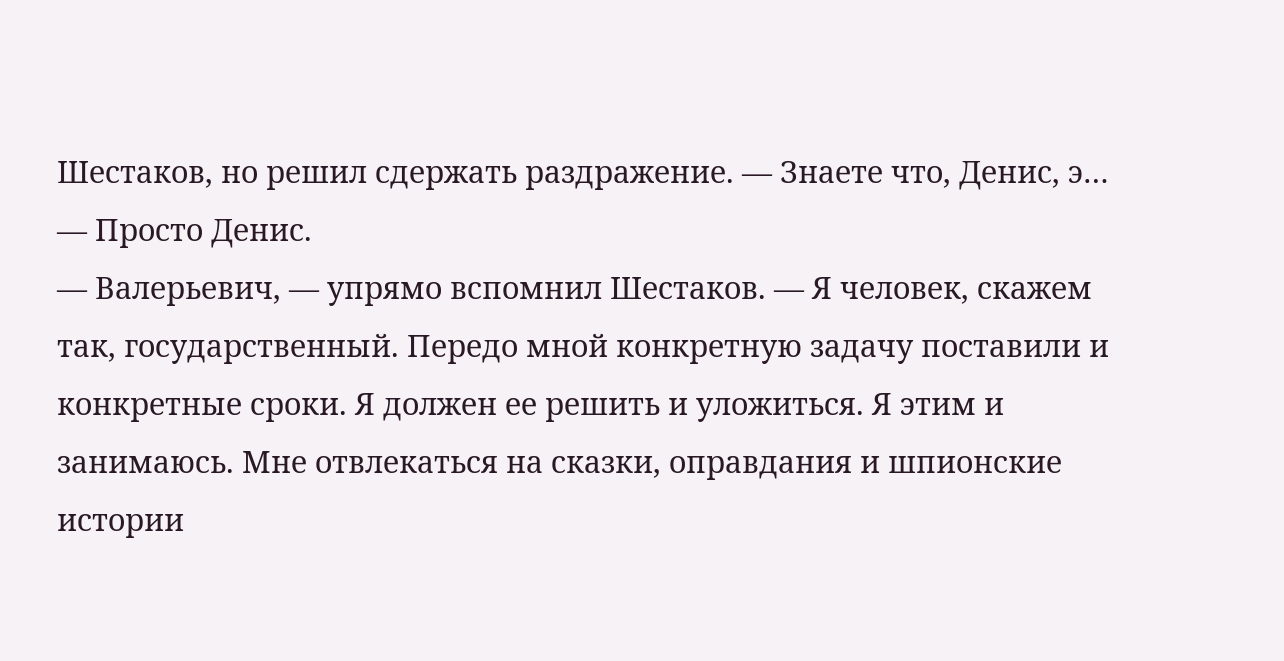Шестаков, но решил сдержать раздражение. — Знаете что, Денис, э…
— Просто Денис.
— Валерьевич, — упрямо вспомнил Шестаков. — Я человек, скажем так, государственный. Передо мной конкретную задачу поставили и конкретные сроки. Я должен ее решить и уложиться. Я этим и занимаюсь. Мне отвлекаться на сказки, оправдания и шпионские истории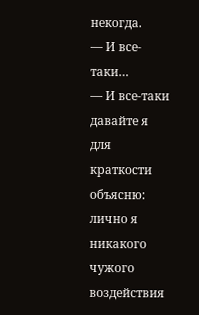некогда.
— И все-таки…
— И все-таки давайте я для краткости объясню: лично я никакого чужого воздействия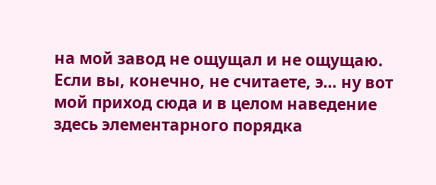на мой завод не ощущал и не ощущаю. Если вы, конечно, не считаете, э… ну вот мой приход сюда и в целом наведение здесь элементарного порядка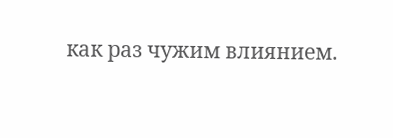как раз чужим влиянием.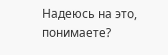Надеюсь на это, понимаете?